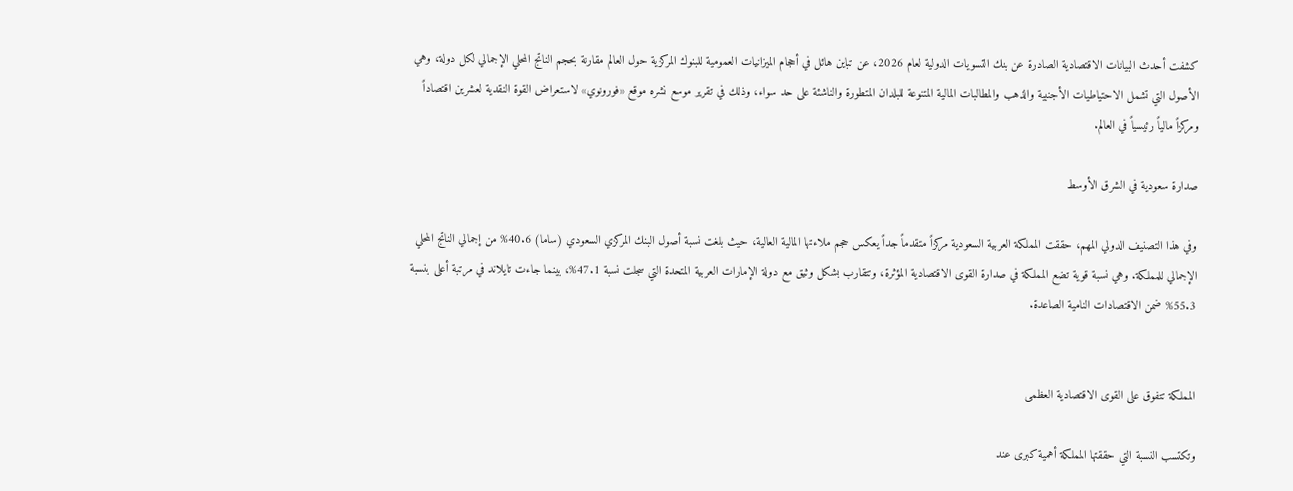كشفت أحدث البيانات الاقتصادية الصادرة عن بنك التسويات الدولية لعام 2026، عن تباين هائل في أحجام الميزانيات العمومية للبنوك المركزية حول العالم مقارنة بحجم الناتج المحلي الإجمالي لكل دولة، وهي الأصول التي تشمل الاحتياطيات الأجنبية والذهب والمطالبات المالية المتنوعة للبلدان المتطورة والناشئة على حد سواء، وذلك في تقرير موسع نشره موقع «فورونوي» لاستعراض القوة النقدية لعشرين اقتصاداً ومركزاً مالياً رئيسياً في العالم.

صدارة سعودية في الشرق الأوسط

وفي هذا التصنيف الدولي المهم، حققت المملكة العربية السعودية مركزاً متقدماً جداً يعكس حجم ملاءتها المالية العالية، حيث بلغت نسبة أصول البنك المركزي السعودي (ساما) 40.6% من إجمالي الناتج المحلي الإجمالي للمملكة. وهي نسبة قوية تضع المملكة في صدارة القوى الاقتصادية المؤثرة، وتتقارب بشكل وثيق مع دولة الإمارات العربية المتحدة التي سجلت نسبة 47.1%، بينما جاءت تايلاند في مرتبة أعلى بنسبة 55.3% ضمن الاقتصادات النامية الصاعدة.


المملكة تتفوق على القوى الاقتصادية العظمى

وتكتسب النسبة التي حققتها المملكة أهمية كبرى عند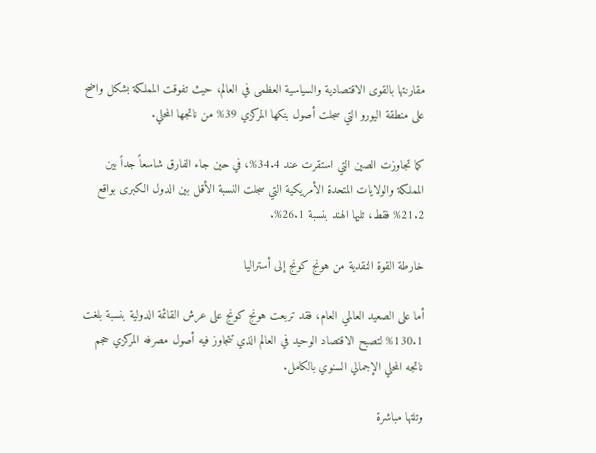مقارنتها بالقوى الاقتصادية والسياسية العظمى في العالم، حيث تفوقت المملكة بشكل واضح على منطقة اليورو التي سجلت أصول بنكها المركزي 39% من ناتجها المحلي.

كما تجاوزت الصين التي استقرت عند 34.4%، في حين جاء الفارق شاسعاً جداً بين المملكة والولايات المتحدة الأمريكية التي سجلت النسبة الأقل بين الدول الكبرى بواقع 21.2% فقط، تليها الهند بنسبة 26.1%.

خارطة القوة النقدية من هونج كونج إلى أستراليا

أما على الصعيد العالمي العام، فقد تربعت هونج كونج على عرش القائمة الدولية بنسبة بلغت 130.1% لتصبح الاقتصاد الوحيد في العالم الذي تتجاوز فيه أصول مصرفه المركزي حجم ناتجه المحلي الإجمالي السنوي بالكامل.

وتلتها مباشرة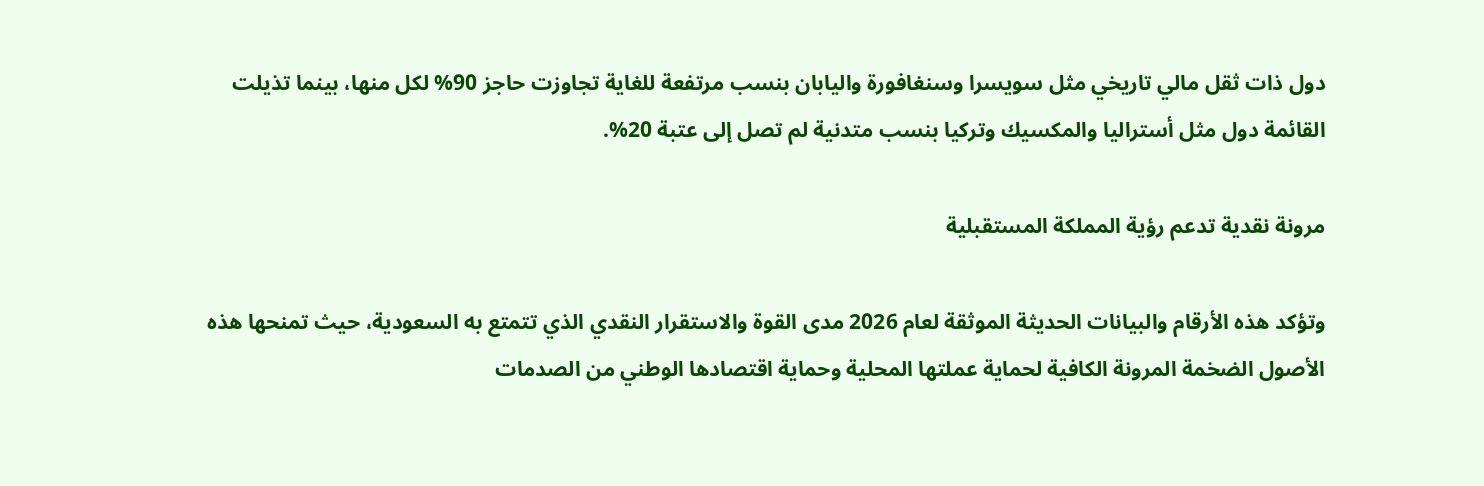دول ذات ثقل مالي تاريخي مثل سويسرا وسنغافورة واليابان بنسب مرتفعة للغاية تجاوزت حاجز 90% لكل منها، بينما تذيلت القائمة دول مثل أستراليا والمكسيك وتركيا بنسب متدنية لم تصل إلى عتبة 20%.

مرونة نقدية تدعم رؤية المملكة المستقبلية

وتؤكد هذه الأرقام والبيانات الحديثة الموثقة لعام 2026 مدى القوة والاستقرار النقدي الذي تتمتع به السعودية، حيث تمنحها هذه الأصول الضخمة المرونة الكافية لحماية عملتها المحلية وحماية اقتصادها الوطني من الصدمات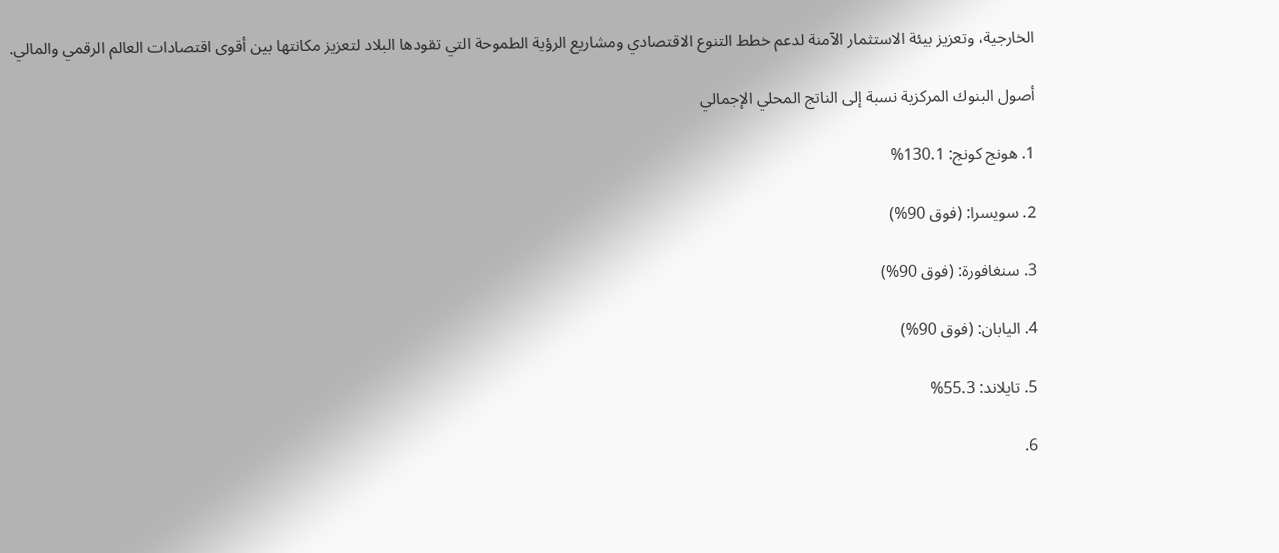الخارجية، وتعزيز بيئة الاستثمار الآمنة لدعم خطط التنوع الاقتصادي ومشاريع الرؤية الطموحة التي تقودها البلاد لتعزيز مكانتها بين أقوى اقتصادات العالم الرقمي والمالي.

أصول البنوك المركزية نسبة إلى الناتج المحلي الإجمالي

1. هونج كونج: 130.1%

2. سويسرا: (فوق 90%)

3. سنغافورة: (فوق 90%)

4. اليابان: (فوق 90%)

5. تايلاند: 55.3%

6.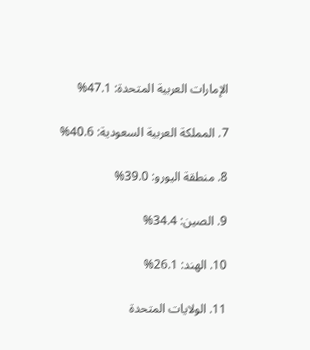الإمارات العربية المتحدة: 47.1%

7. المملكة العربية السعودية: 40.6%

8. منطقة اليورو: 39.0%

9. الصين: 34.4%

10. الهند: 26.1%

11. الولايات المتحدة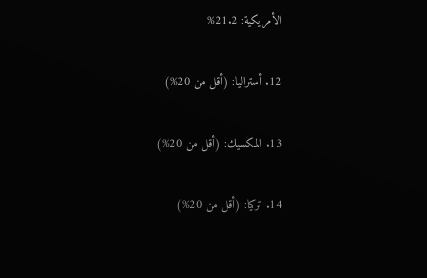الأمريكية: 21.2%

12. أستراليا: (أقل من 20%)

13. المكسيك: (أقل من 20%)

14. تركيا: (أقل من 20%)